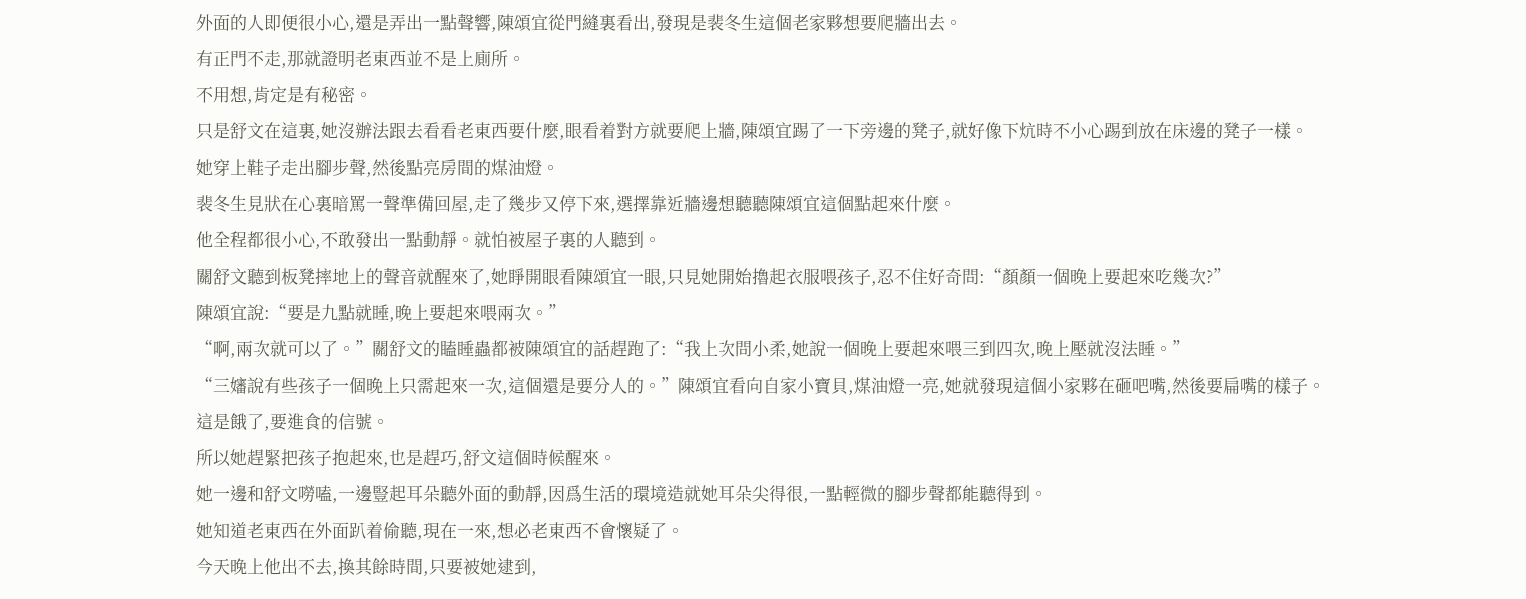外面的人即便很小心,還是弄出一點聲響,陳頌宜從門縫裏看出,發現是裴冬生這個老家夥想要爬牆出去。
有正門不走,那就證明老東西並不是上廁所。
不用想,肯定是有秘密。
只是舒文在這裏,她沒辦法跟去看看老東西要什麼,眼看着對方就要爬上牆,陳頌宜踢了一下旁邊的凳子,就好像下炕時不小心踢到放在床邊的凳子一樣。
她穿上鞋子走出腳步聲,然後點亮房間的煤油燈。
裴冬生見狀在心裏暗罵一聲準備回屋,走了幾步又停下來,選擇靠近牆邊想聽聽陳頌宜這個點起來什麼。
他全程都很小心,不敢發出一點動靜。就怕被屋子裏的人聽到。
關舒文聽到板凳摔地上的聲音就醒來了,她睜開眼看陳頌宜一眼,只見她開始擼起衣服喂孩子,忍不住好奇問:“顏顏一個晚上要起來吃幾次?”
陳頌宜說:“要是九點就睡,晚上要起來喂兩次。”
“啊,兩次就可以了。”關舒文的瞌睡蟲都被陳頌宜的話趕跑了:“我上次問小柔,她說一個晚上要起來喂三到四次,晚上壓就沒法睡。”
“三嬸說有些孩子一個晚上只需起來一次,這個還是要分人的。”陳頌宜看向自家小寶貝,煤油燈一亮,她就發現這個小家夥在砸吧嘴,然後要扁嘴的樣子。
這是餓了,要進食的信號。
所以她趕緊把孩子抱起來,也是趕巧,舒文這個時候醒來。
她一邊和舒文嘮嗑,一邊豎起耳朵聽外面的動靜,因爲生活的環境造就她耳朵尖得很,一點輕微的腳步聲都能聽得到。
她知道老東西在外面趴着偷聽,現在一來,想必老東西不會懷疑了。
今天晚上他出不去,換其餘時間,只要被她逮到,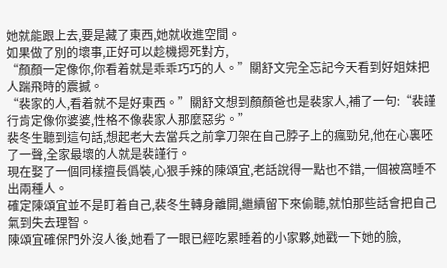她就能跟上去,要是藏了東西,她就收進空間。
如果做了別的壞事,正好可以趁機摁死對方,
“顏顏一定像你,你看着就是乖乖巧巧的人。”關舒文完全忘記今天看到好姐妹把人踹飛時的震撼。
“裴家的人,看着就不是好東西。”關舒文想到顏顏爸也是裴家人,補了一句:“裴謹行肯定像你婆婆,性格不像裴家人那麼惡劣。”
裴冬生聽到這句話,想起老大去當兵之前拿刀架在自己脖子上的瘋勁兒,他在心裏呸了一聲,全家最壞的人就是裴謹行。
現在娶了一個同樣擅長僞裝,心狠手辣的陳頌宜,老話說得一點也不錯,一個被窩睡不出兩種人。
確定陳頌宜並不是盯着自己,裴冬生轉身離開,繼續留下來偷聽,就怕那些話會把自己氣到失去理智。
陳頌宜確保門外沒人後,她看了一眼已經吃累睡着的小家夥,她戳一下她的臉,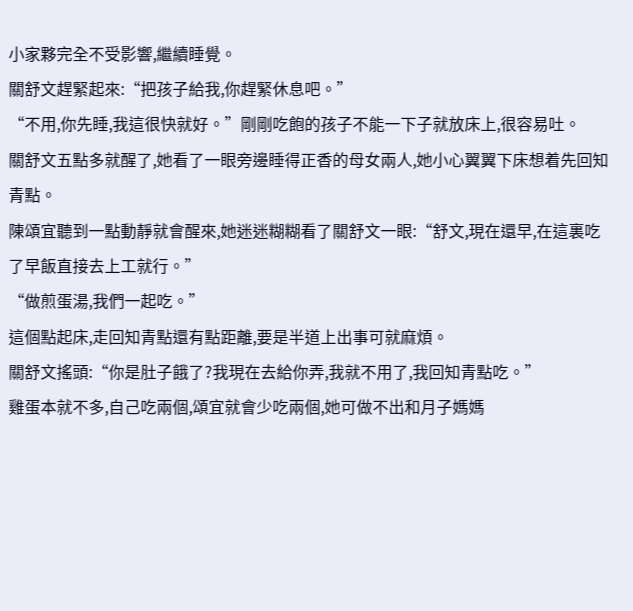小家夥完全不受影響,繼續睡覺。
關舒文趕緊起來:“把孩子給我,你趕緊休息吧。”
“不用,你先睡,我這很快就好。”剛剛吃飽的孩子不能一下子就放床上,很容易吐。
關舒文五點多就醒了,她看了一眼旁邊睡得正香的母女兩人,她小心翼翼下床想着先回知青點。
陳頌宜聽到一點動靜就會醒來,她迷迷糊糊看了關舒文一眼:“舒文,現在還早,在這裏吃了早飯直接去上工就行。”
“做煎蛋湯,我們一起吃。”
這個點起床,走回知青點還有點距離,要是半道上出事可就麻煩。
關舒文搖頭:“你是肚子餓了?我現在去給你弄,我就不用了,我回知青點吃。”
雞蛋本就不多,自己吃兩個,頌宜就會少吃兩個,她可做不出和月子媽媽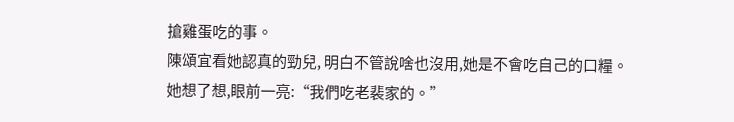搶雞蛋吃的事。
陳頌宜看她認真的勁兒, 明白不管說啥也沒用,她是不會吃自己的口糧。
她想了想,眼前一亮:“我們吃老裴家的。”